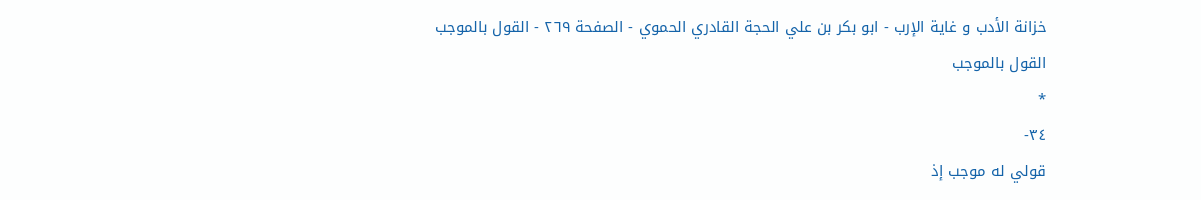خزانة الأدب و غاية الإرب - ابو بكر بن علي الحجة القادري الحموي - الصفحة ٢٦٩ - القول بالموجب
القول بالموجب
*
٣٤-
قولي له موجب إذ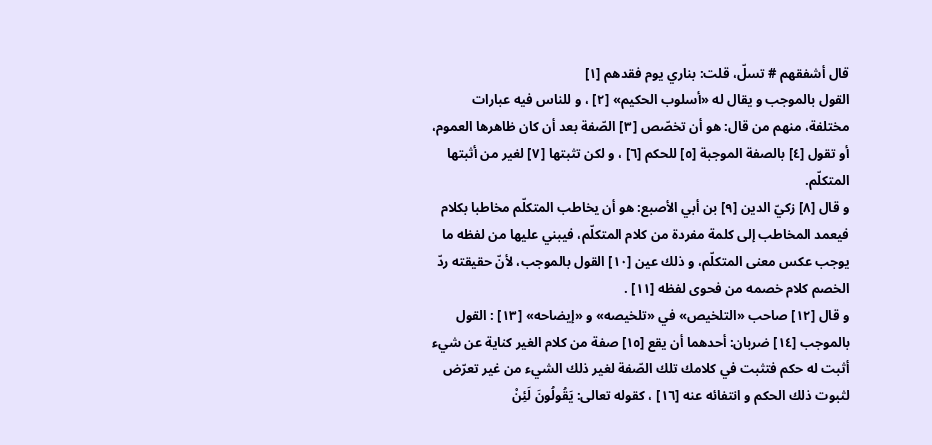قال أشفقهم # تسلّ، قلت: بناري يوم فقدهم [١]
القول بالموجب و يقال له «أسلوب الحكيم» [٢] ، و للناس فيه عبارات مختلفة، منهم من قال: هو أن تخصّص [٣] الصّفة بعد أن كان ظاهرها العموم، أو تقول [٤] بالصفة الموجبة [٥] للحكم [٦] ، و لكن تثبتها [٧] لغير من أثبتها المتكلّم.
و قال [٨] زكيّ الدين [٩] بن أبي الأصبع: هو أن يخاطب المتكلّم مخاطبا بكلام فيعمد المخاطب إلى كلمة مفردة من كلام المتكلّم، فيبني عليها من لفظه ما يوجب عكس معنى المتكلّم، و ذلك عين [١٠] القول بالموجب، لأنّ حقيقته ردّ الخصم كلام خصمه من فحوى لفظه [١١] .
و قال [١٢] صاحب «التلخيص» في «تلخيصه» و «إيضاحه» [١٣] : القول بالموجب [١٤] ضربان: أحدهما أن يقع [١٥] صفة من كلام الغير كناية عن شيء أثبت له حكم فتثبت في كلامك تلك الصّفة لغير ذلك الشيء من غير تعرّض لثبوت ذلك الحكم و انتفائه عنه [١٦] ، كقوله تعالى: يَقُولُونَ لَئِنْ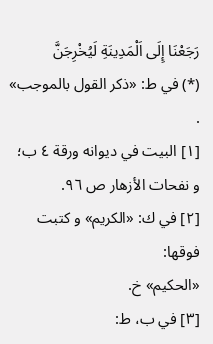رَجَعْنَا إِلَى اَلْمَدِينَةِ لَيُخْرِجَنَّ
(*) في ط: «ذكر القول بالموجب» .
[١] البيت في ديوانه ورقة ٤ ب؛ و نفحات الأزهار ص ٩٦.
[٢] في ك: «الكريم» و كتبت فوقها:
«الحكيم» خ.
[٣] في ب، ط: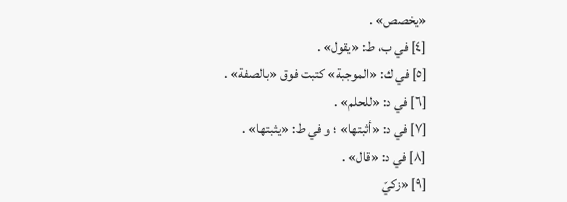«يخصص» .
[٤] في ب، ط: «يقول» .
[٥] في ك: «الموجبة» كتبت فوق «بالصفة» .
[٦] في د: «للحلم» .
[٧] في د: «أثبتها» ؛ و في ط: «يثبتها» .
[٨] في د: «قال» .
[٩] «زكيّ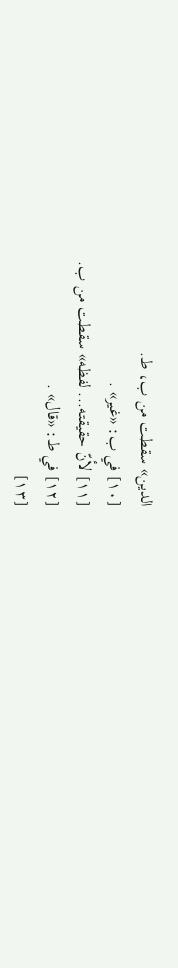الدين» سقطت من ب، ط.
[١٠] في ب: «غير» .
[١١] لأنّ حقيقته... لفظه» سقطت من ب.
[١٢] في ط: «قال» .
[١٣]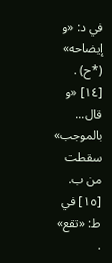في د: «و إيضاحه» (*ح) .
[١٤] «و قال... بالموجب» سقطت من ب.
[١٥] في ط: «تقع» .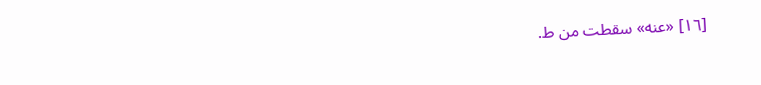[١٦] «عنه» سقطت من ط.